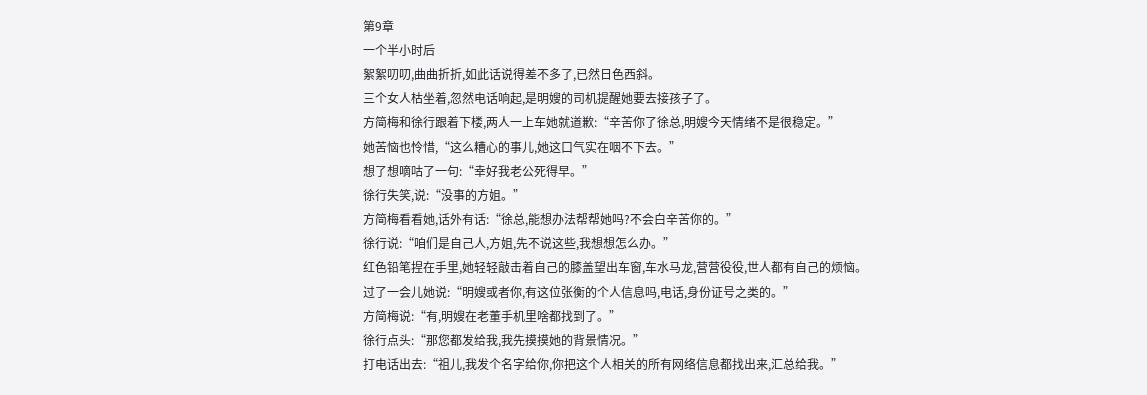第9章
一个半小时后
絮絮叨叨,曲曲折折,如此话说得差不多了,已然日色西斜。
三个女人枯坐着,忽然电话响起,是明嫂的司机提醒她要去接孩子了。
方简梅和徐行跟着下楼,两人一上车她就道歉:“辛苦你了徐总,明嫂今天情绪不是很稳定。”
她苦恼也怜惜,“这么糟心的事儿,她这口气实在咽不下去。”
想了想嘀咕了一句:“幸好我老公死得早。”
徐行失笑,说:“没事的方姐。”
方简梅看看她,话外有话:“徐总,能想办法帮帮她吗?不会白辛苦你的。”
徐行说:“咱们是自己人,方姐,先不说这些,我想想怎么办。”
红色铅笔捏在手里,她轻轻敲击着自己的膝盖望出车窗,车水马龙,营营役役,世人都有自己的烦恼。
过了一会儿她说:“明嫂或者你,有这位张衡的个人信息吗,电话,身份证号之类的。”
方简梅说:“有,明嫂在老董手机里啥都找到了。”
徐行点头:“那您都发给我,我先摸摸她的背景情况。”
打电话出去:“祖儿,我发个名字给你,你把这个人相关的所有网络信息都找出来,汇总给我。”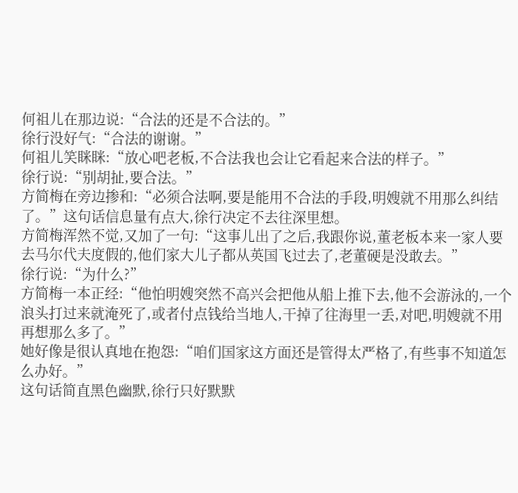何祖儿在那边说:“合法的还是不合法的。”
徐行没好气:“合法的谢谢。”
何祖儿笑眯眯:“放心吧老板,不合法我也会让它看起来合法的样子。”
徐行说:“别胡扯,要合法。”
方简梅在旁边掺和:“必须合法啊,要是能用不合法的手段,明嫂就不用那么纠结了。”这句话信息量有点大,徐行决定不去往深里想。
方简梅浑然不觉,又加了一句:“这事儿出了之后,我跟你说,董老板本来一家人要去马尔代夫度假的,他们家大儿子都从英国飞过去了,老董硬是没敢去。”
徐行说:“为什么?”
方简梅一本正经:“他怕明嫂突然不高兴会把他从船上推下去,他不会游泳的,一个浪头打过来就淹死了,或者付点钱给当地人,干掉了往海里一丢,对吧,明嫂就不用再想那么多了。”
她好像是很认真地在抱怨:“咱们国家这方面还是管得太严格了,有些事不知道怎么办好。”
这句话简直黑色幽默,徐行只好默默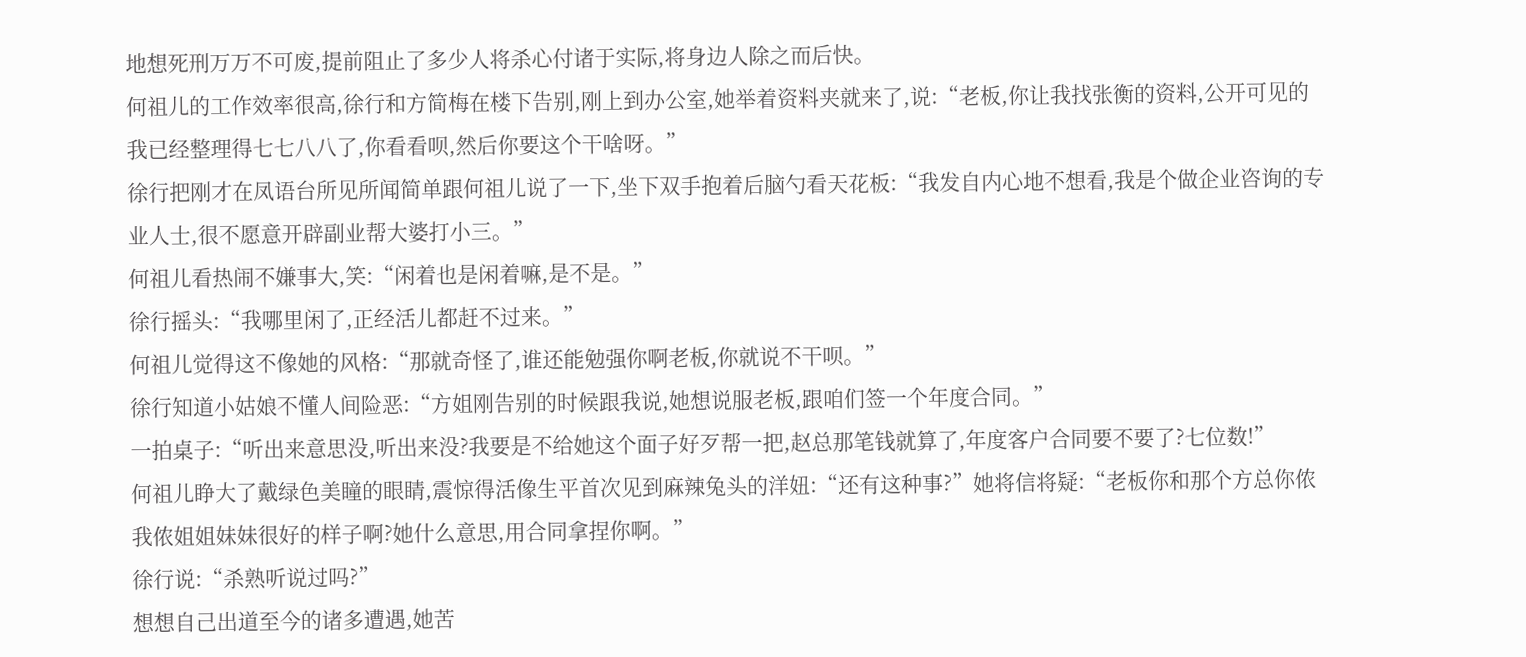地想死刑万万不可废,提前阻止了多少人将杀心付诸于实际,将身边人除之而后快。
何祖儿的工作效率很高,徐行和方简梅在楼下告别,刚上到办公室,她举着资料夹就来了,说:“老板,你让我找张衡的资料,公开可见的我已经整理得七七八八了,你看看呗,然后你要这个干啥呀。”
徐行把刚才在凤语台所见所闻简单跟何祖儿说了一下,坐下双手抱着后脑勺看天花板:“我发自内心地不想看,我是个做企业咨询的专业人士,很不愿意开辟副业帮大婆打小三。”
何祖儿看热闹不嫌事大,笑:“闲着也是闲着嘛,是不是。”
徐行摇头:“我哪里闲了,正经活儿都赶不过来。”
何祖儿觉得这不像她的风格:“那就奇怪了,谁还能勉强你啊老板,你就说不干呗。”
徐行知道小姑娘不懂人间险恶:“方姐刚告别的时候跟我说,她想说服老板,跟咱们签一个年度合同。”
一拍桌子:“听出来意思没,听出来没?我要是不给她这个面子好歹帮一把,赵总那笔钱就算了,年度客户合同要不要了?七位数!”
何祖儿睁大了戴绿色美瞳的眼睛,震惊得活像生平首次见到麻辣兔头的洋妞:“还有这种事?”她将信将疑:“老板你和那个方总你侬我侬姐姐妹妹很好的样子啊?她什么意思,用合同拿捏你啊。”
徐行说:“杀熟听说过吗?”
想想自己出道至今的诸多遭遇,她苦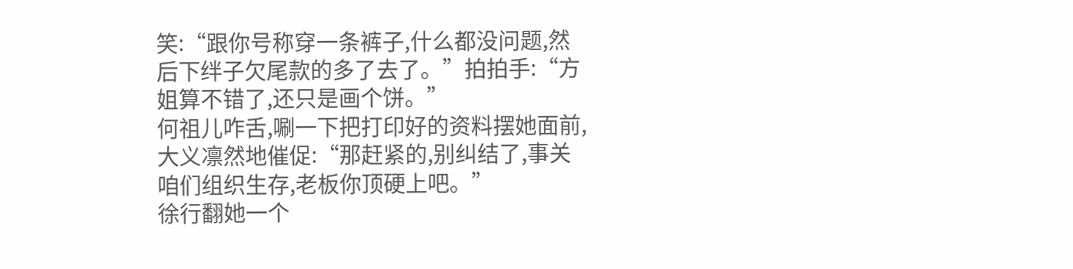笑:“跟你号称穿一条裤子,什么都没问题,然后下绊子欠尾款的多了去了。”拍拍手:“方姐算不错了,还只是画个饼。”
何祖儿咋舌,唰一下把打印好的资料摆她面前,大义凛然地催促:“那赶紧的,别纠结了,事关咱们组织生存,老板你顶硬上吧。”
徐行翻她一个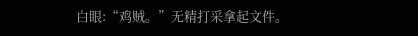白眼:“鸡贼。”无精打采拿起文件。